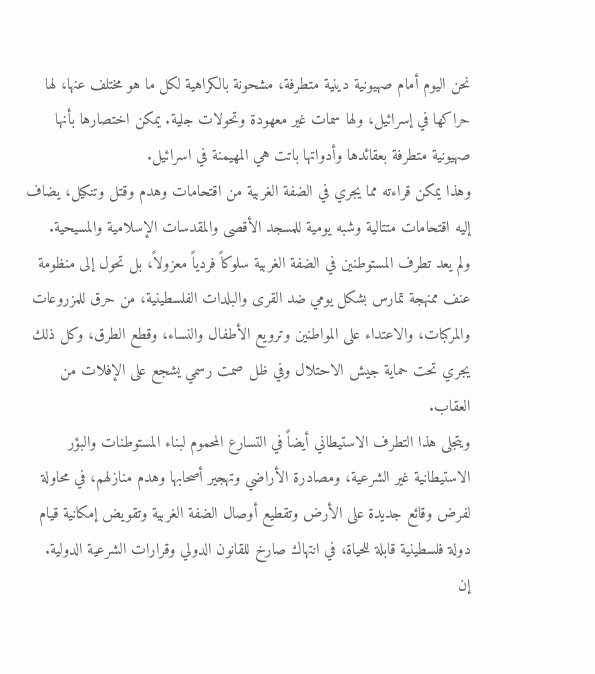نحن اليوم أمام صهيونية دينية متطرفة، مشحونة بالكراهية لكل ما هو مختلف عنها، لها حراكها في إسرائيل، ولها سمات غير معهودة وتحولات جلية. يمكن اختصارها بأنها صهيونية متطرفة بعقائدها وأدواتها باتت هي المهيمنة في اسرائيل.
وهذا يمكن قراءته مما يجري في الضفة الغربية من اقتحامات وهدم وقتل وتنكيل، يضاف إليه اقتحامات متتالية وشبه يومية للمسجد الأقصى والمقدسات الإسلامية والمسيحية.
ولم يعد تطرف المستوطنين في الضفة الغربية سلوكاً فردياً معزولاً، بل تحول إلى منظومة عنف ممنهجة تمارس بشكل يومي ضد القرى والبلدات الفلسطينية، من حرق للمزروعات والمركبات، والاعتداء على المواطنين وترويع الأطفال والنساء، وقطع الطرق، وكل ذلك يجري تحت حماية جيش الاحتلال وفي ظل صمت رسمي يشجع على الإفلات من العقاب.
ويتجلى هذا التطرف الاستيطاني أيضاً في التسارع المحموم لبناء المستوطنات والبؤر الاستيطانية غير الشرعية، ومصادرة الأراضي وتهجير أصحابها وهدم منازلهم، في محاولة لفرض وقائع جديدة على الأرض وتقطيع أوصال الضفة الغربية وتقويض إمكانية قيام دولة فلسطينية قابلة للحياة، في انتهاك صارخ للقانون الدولي وقرارات الشرعية الدولية.
إن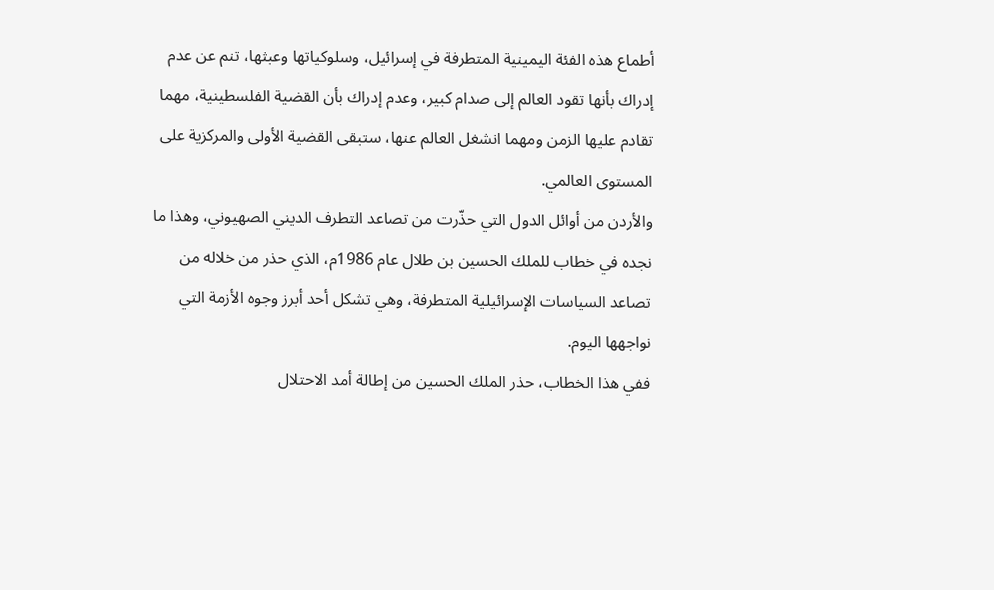أطماع هذه الفئة اليمينية المتطرفة في إسرائيل، وسلوكياتها وعبثها، تنم عن عدم إدراك بأنها تقود العالم إلى صدام كبير، وعدم إدراك بأن القضية الفلسطينية، مهما تقادم عليها الزمن ومهما انشغل العالم عنها، ستبقى القضية الأولى والمركزية على المستوى العالمي.
والأردن من أوائل الدول التي حذّرت من تصاعد التطرف الديني الصهيوني، وهذا ما نجده في خطاب للملك الحسين بن طلال عام 1986م، الذي حذر من خلاله من تصاعد السياسات الإسرائيلية المتطرفة، وهي تشكل أحد أبرز وجوه الأزمة التي نواجهها اليوم.
ففي هذا الخطاب، حذر الملك الحسين من إطالة أمد الاحتلال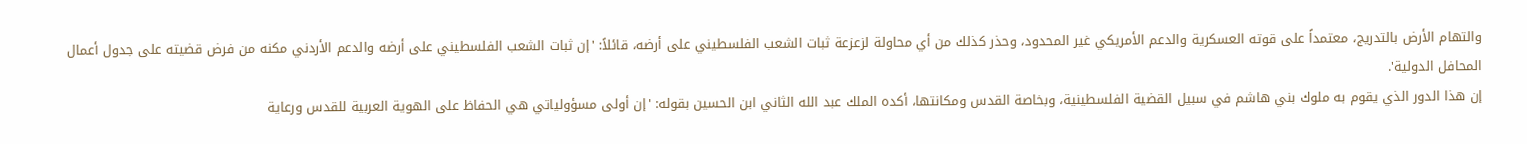والتهام الأرض بالتدريج، معتمداً على قوته العسكرية والدعم الأمريكي غير المحدود، وحذر كذلك من أي محاولة لزعزعة ثبات الشعب الفلسطيني على أرضه، قائلاً: 'إن ثبات الشعب الفلسطيني على أرضه والدعم الأردني مكنه من فرض قضيته على جدول أعمال المحافل الدولية'.
إن هذا الدور الذي يقوم به ملوك بني هاشم في سبيل القضية الفلسطينية، وبخاصة القدس ومكانتها، أكده الملك عبد الله الثاني ابن الحسين بقوله: 'إن أولى مسؤولياتي هي الحفاظ على الهوية العربية للقدس ورعاية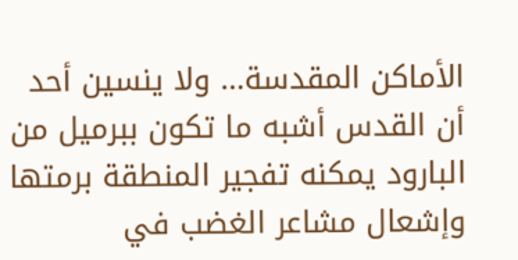الأماكن المقدسة... ولا ينسين أحد أن القدس أشبه ما تكون ببرميل من البارود يمكنه تفجير المنطقة برمتها وإشعال مشاعر الغضب في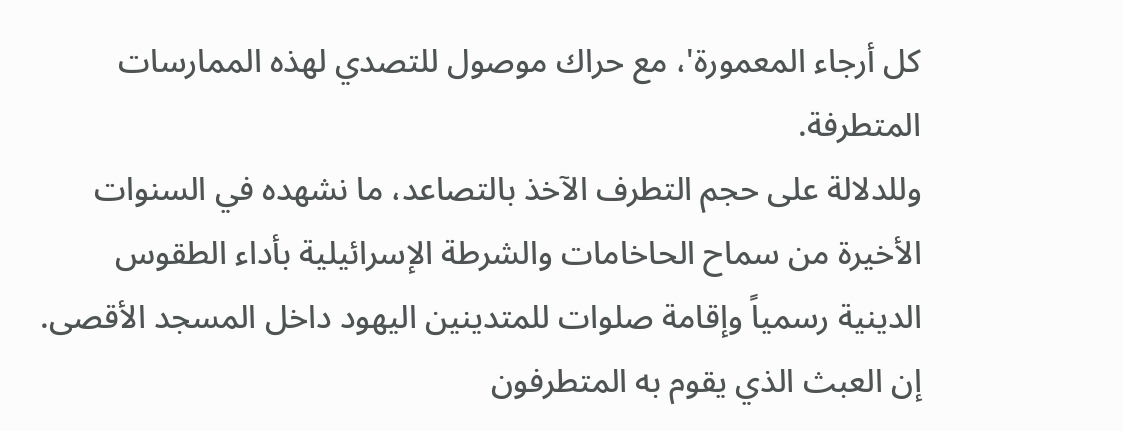كل أرجاء المعمورة'، مع حراك موصول للتصدي لهذه الممارسات المتطرفة.
وللدلالة على حجم التطرف الآخذ بالتصاعد، ما نشهده في السنوات الأخيرة من سماح الحاخامات والشرطة الإسرائيلية بأداء الطقوس الدينية رسمياً وإقامة صلوات للمتدينين اليهود داخل المسجد الأقصى.
إن العبث الذي يقوم به المتطرفون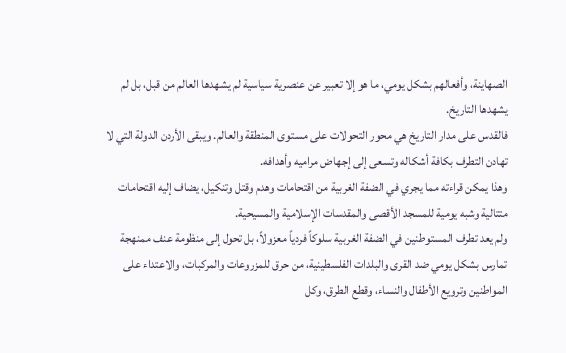الصهاينة، وأفعالهم بشكل يومي، ما هو إلا تعبير عن عنصرية سياسية لم يشهدها العالم من قبل، بل لم يشهدها التاريخ.
فالقدس على مدار التاريخ هي محور التحولات على مستوى المنطقة والعالم. ويبقى الأردن الدولة التي لا تهادن التطرف بكافة أشكاله وتسعى إلى إجهاض مراميه وأهدافه.
وهذا يمكن قراءته مما يجري في الضفة الغربية من اقتحامات وهدم وقتل وتنكيل، يضاف إليه اقتحامات متتالية وشبه يومية للمسجد الأقصى والمقدسات الإسلامية والمسيحية.
ولم يعد تطرف المستوطنين في الضفة الغربية سلوكاً فردياً معزولاً، بل تحول إلى منظومة عنف ممنهجة تمارس بشكل يومي ضد القرى والبلدات الفلسطينية، من حرق للمزروعات والمركبات، والاعتداء على المواطنين وترويع الأطفال والنساء، وقطع الطرق، وكل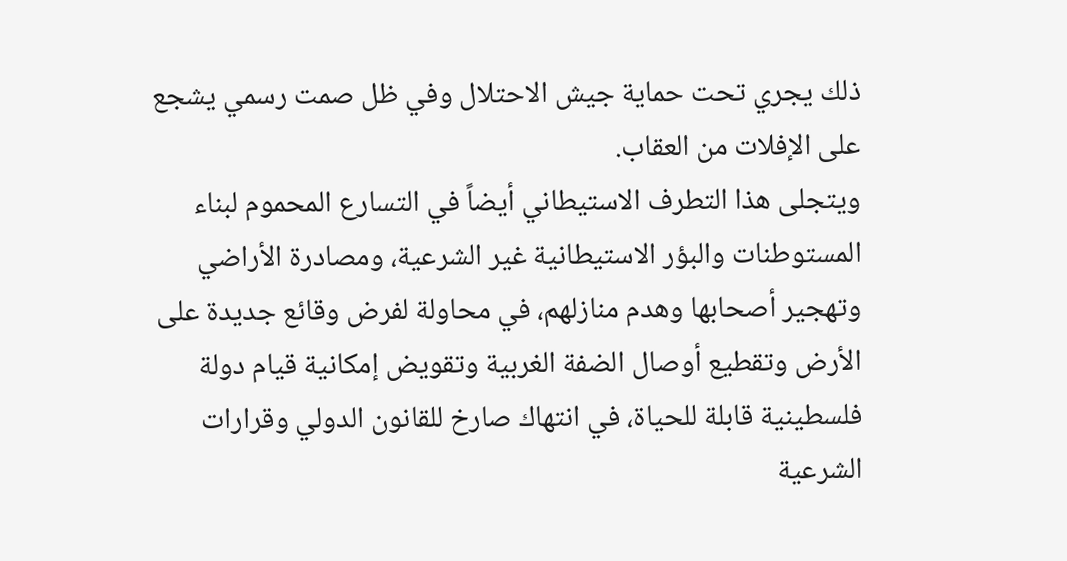ذلك يجري تحت حماية جيش الاحتلال وفي ظل صمت رسمي يشجع على الإفلات من العقاب.
ويتجلى هذا التطرف الاستيطاني أيضاً في التسارع المحموم لبناء المستوطنات والبؤر الاستيطانية غير الشرعية، ومصادرة الأراضي وتهجير أصحابها وهدم منازلهم، في محاولة لفرض وقائع جديدة على الأرض وتقطيع أوصال الضفة الغربية وتقويض إمكانية قيام دولة فلسطينية قابلة للحياة، في انتهاك صارخ للقانون الدولي وقرارات الشرعية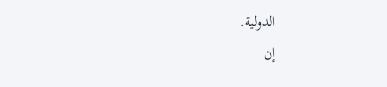الدولية.
إن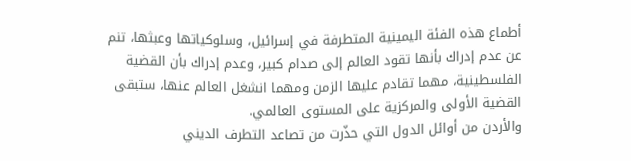أطماع هذه الفئة اليمينية المتطرفة في إسرائيل، وسلوكياتها وعبثها، تنم عن عدم إدراك بأنها تقود العالم إلى صدام كبير، وعدم إدراك بأن القضية الفلسطينية، مهما تقادم عليها الزمن ومهما انشغل العالم عنها، ستبقى القضية الأولى والمركزية على المستوى العالمي.
والأردن من أوائل الدول التي حذّرت من تصاعد التطرف الديني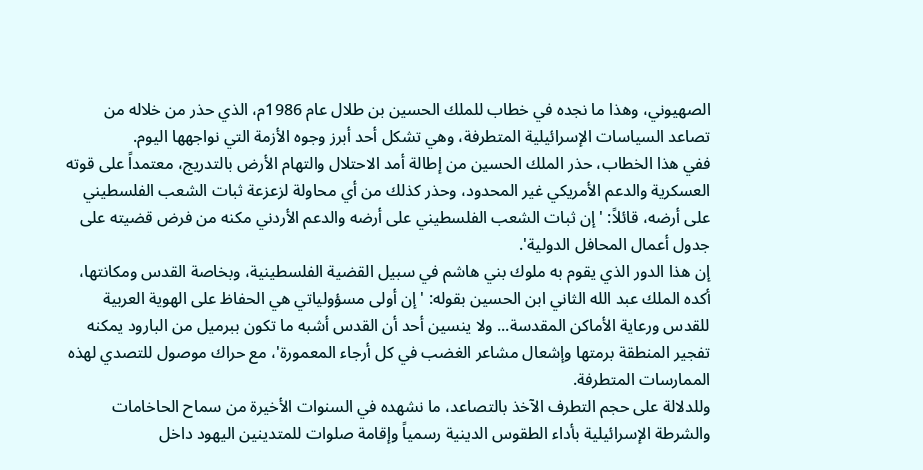الصهيوني، وهذا ما نجده في خطاب للملك الحسين بن طلال عام 1986م، الذي حذر من خلاله من تصاعد السياسات الإسرائيلية المتطرفة، وهي تشكل أحد أبرز وجوه الأزمة التي نواجهها اليوم.
ففي هذا الخطاب، حذر الملك الحسين من إطالة أمد الاحتلال والتهام الأرض بالتدريج، معتمداً على قوته العسكرية والدعم الأمريكي غير المحدود، وحذر كذلك من أي محاولة لزعزعة ثبات الشعب الفلسطيني على أرضه، قائلاً: 'إن ثبات الشعب الفلسطيني على أرضه والدعم الأردني مكنه من فرض قضيته على جدول أعمال المحافل الدولية'.
إن هذا الدور الذي يقوم به ملوك بني هاشم في سبيل القضية الفلسطينية، وبخاصة القدس ومكانتها، أكده الملك عبد الله الثاني ابن الحسين بقوله: 'إن أولى مسؤولياتي هي الحفاظ على الهوية العربية للقدس ورعاية الأماكن المقدسة... ولا ينسين أحد أن القدس أشبه ما تكون ببرميل من البارود يمكنه تفجير المنطقة برمتها وإشعال مشاعر الغضب في كل أرجاء المعمورة'، مع حراك موصول للتصدي لهذه الممارسات المتطرفة.
وللدلالة على حجم التطرف الآخذ بالتصاعد، ما نشهده في السنوات الأخيرة من سماح الحاخامات والشرطة الإسرائيلية بأداء الطقوس الدينية رسمياً وإقامة صلوات للمتدينين اليهود داخل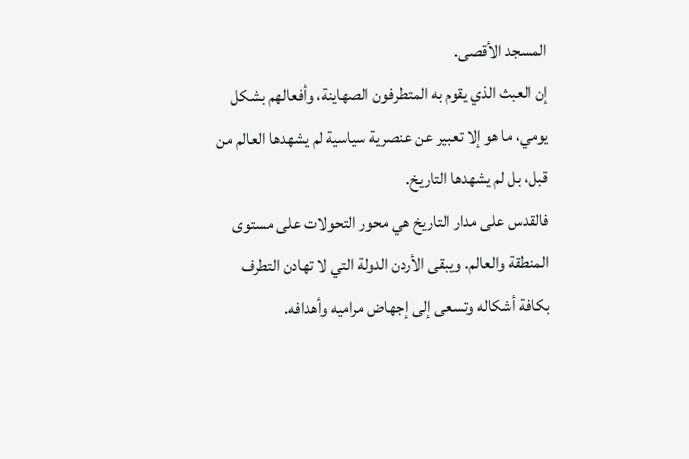المسجد الأقصى.
إن العبث الذي يقوم به المتطرفون الصهاينة، وأفعالهم بشكل يومي، ما هو إلا تعبير عن عنصرية سياسية لم يشهدها العالم من قبل، بل لم يشهدها التاريخ.
فالقدس على مدار التاريخ هي محور التحولات على مستوى المنطقة والعالم. ويبقى الأردن الدولة التي لا تهادن التطرف بكافة أشكاله وتسعى إلى إجهاض مراميه وأهدافه.